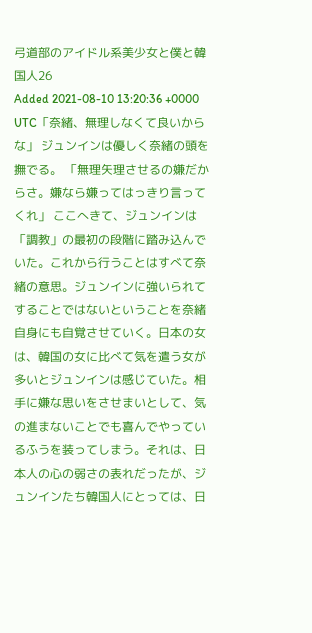弓道部のアイドル系美少女と僕と韓国人26
Added 2021-08-10 13:20:36 +0000 UTC「奈緒、無理しなくて良いからな」 ジュンインは優しく奈緒の頭を撫でる。 「無理矢理させるの嫌だからさ。嫌なら嫌ってはっきり言ってくれ」 ここへきて、ジュンインは「調教」の最初の段階に踏み込んでいた。これから行うことはすべて奈緒の意思。ジュンインに強いられてすることではないということを奈緒自身にも自覚させていく。日本の女は、韓国の女に比べて気を遣う女が多いとジュンインは感じていた。相手に嫌な思いをさせまいとして、気の進まないことでも喜んでやっているふうを装ってしまう。それは、日本人の心の弱さの表れだったが、ジュンインたち韓国人にとっては、日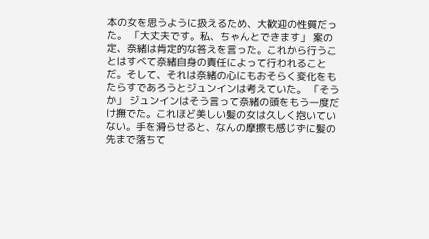本の女を思うように扱えるため、大歓迎の性質だった。 「大丈夫です。私、ちゃんとできます」 案の定、奈緒は肯定的な答えを言った。これから行うことはすべて奈緒自身の責任によって行われることだ。そして、それは奈緒の心にもおそらく変化をもたらすであろうとジュンインは考えていた。 「そうか」 ジュンインはそう言って奈緒の頭をもう一度だけ撫でた。これほど美しい髪の女は久しく抱いていない。手を滑らせると、なんの摩擦も感じずに髪の先まで落ちて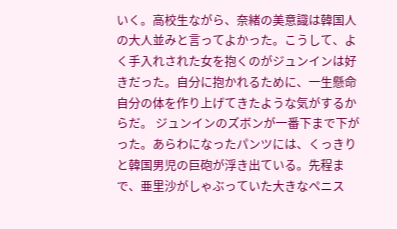いく。高校生ながら、奈緒の美意識は韓国人の大人並みと言ってよかった。こうして、よく手入れされた女を抱くのがジュンインは好きだった。自分に抱かれるために、一生懸命自分の体を作り上げてきたような気がするからだ。 ジュンインのズボンが一番下まで下がった。あらわになったパンツには、くっきりと韓国男児の巨砲が浮き出ている。先程まで、亜里沙がしゃぶっていた大きなペニス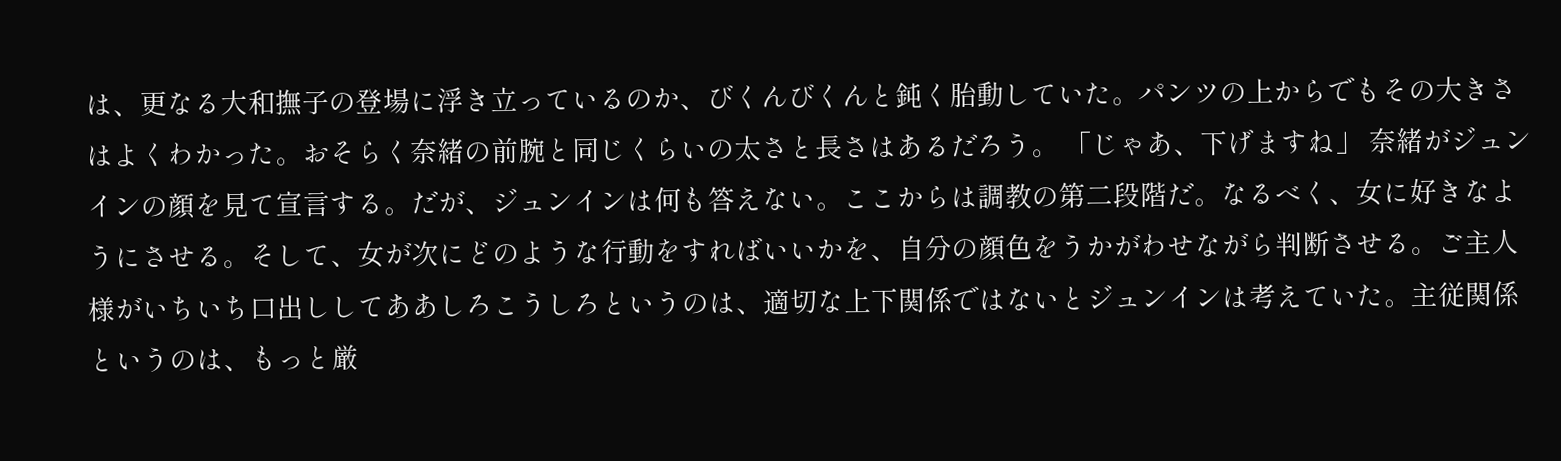は、更なる大和撫子の登場に浮き立っているのか、びくんびくんと鈍く胎動していた。パンツの上からでもその大きさはよくわかった。おそらく奈緒の前腕と同じくらいの太さと長さはあるだろう。 「じゃあ、下げますね」 奈緒がジュンインの顔を見て宣言する。だが、ジュンインは何も答えない。ここからは調教の第二段階だ。なるべく、女に好きなようにさせる。そして、女が次にどのような行動をすればいいかを、自分の顔色をうかがわせながら判断させる。ご主人様がいちいち口出ししてああしろこうしろというのは、適切な上下関係ではないとジュンインは考えていた。主従関係というのは、もっと厳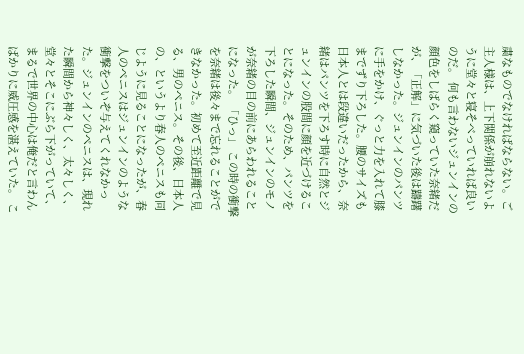粛なものでなければならない。ご主人様は、上下関係が崩れないように堂々と寝そべっていれば良いのだ。 何も言わないジュンインの顔色をしばらく窺っていた奈緒だが、「正解」に気づいた後は躊躇しなかった。ジュンインのパンツに手をかけ、ぐっと力を入れて膝までずり下ろした。腰のサイズも日本人とは段違いだったから、奈緒はパンツを下ろす時に自然とジュンインの股間に顔を近づけることになった。そのため、パンツを下ろした瞬間、ジュンインのモノが奈緒の目の前にあらわれることになった。 「ひっ」 この時の衝撃を奈緒は後々まで忘れることができなかった。初めて至近距離で見る、男のペニス。その後、日本人の、というより春人のペニスも同じように見ることになったが、春人のペニスはジュンインのような衝撃をついぞ与えてくれなかった。ジュンインのペニスは、現れた瞬間から神々しく、太々しく、堂々とそこにぶら下がっていて、まるで世界の中心は俺だと言わんばかりに威圧感を湛えていた。 こ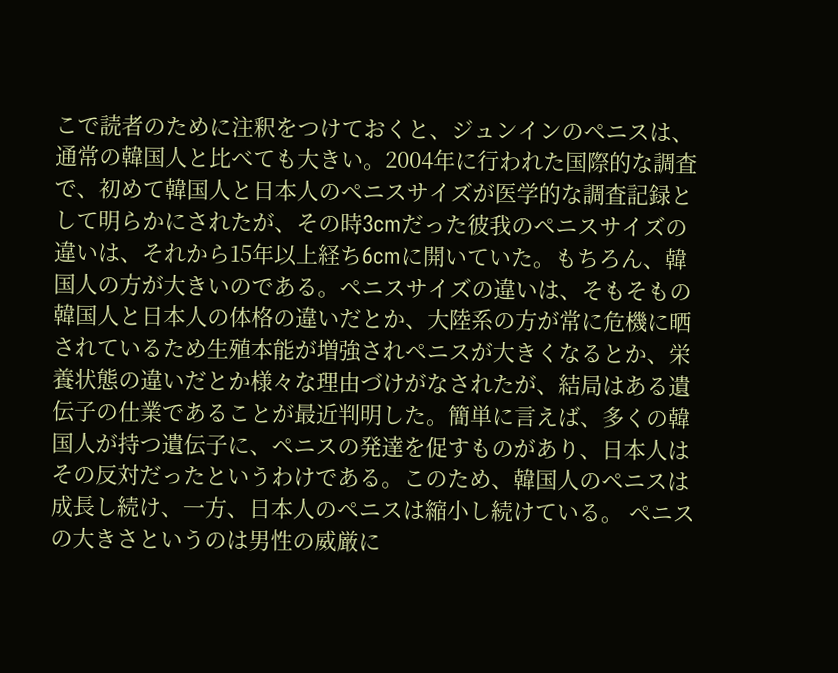こで読者のために注釈をつけておくと、ジュンインのペニスは、通常の韓国人と比べても大きい。2004年に行われた国際的な調査で、初めて韓国人と日本人のペニスサイズが医学的な調査記録として明らかにされたが、その時3cmだった彼我のペニスサイズの違いは、それから15年以上経ち6cmに開いていた。もちろん、韓国人の方が大きいのである。ペニスサイズの違いは、そもそもの韓国人と日本人の体格の違いだとか、大陸系の方が常に危機に晒されているため生殖本能が増強されペニスが大きくなるとか、栄養状態の違いだとか様々な理由づけがなされたが、結局はある遺伝子の仕業であることが最近判明した。簡単に言えば、多くの韓国人が持つ遺伝子に、ペニスの発達を促すものがあり、日本人はその反対だったというわけである。このため、韓国人のペニスは成長し続け、一方、日本人のペニスは縮小し続けている。 ペニスの大きさというのは男性の威厳に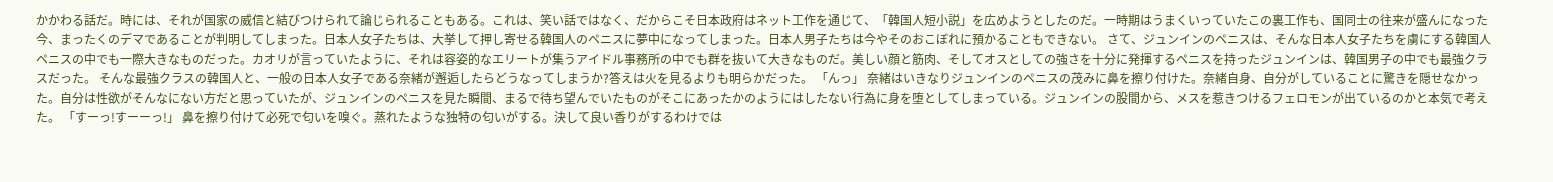かかわる話だ。時には、それが国家の威信と結びつけられて論じられることもある。これは、笑い話ではなく、だからこそ日本政府はネット工作を通じて、「韓国人短小説」を広めようとしたのだ。一時期はうまくいっていたこの裏工作も、国同士の往来が盛んになった今、まったくのデマであることが判明してしまった。日本人女子たちは、大挙して押し寄せる韓国人のペニスに夢中になってしまった。日本人男子たちは今やそのおこぼれに預かることもできない。 さて、ジュンインのペニスは、そんな日本人女子たちを虜にする韓国人ペニスの中でも一際大きなものだった。カオリが言っていたように、それは容姿的なエリートが集うアイドル事務所の中でも群を抜いて大きなものだ。美しい顔と筋肉、そしてオスとしての強さを十分に発揮するペニスを持ったジュンインは、韓国男子の中でも最強クラスだった。 そんな最強クラスの韓国人と、一般の日本人女子である奈緒が邂逅したらどうなってしまうか?答えは火を見るよりも明らかだった。 「んっ」 奈緒はいきなりジュンインのペニスの茂みに鼻を擦り付けた。奈緒自身、自分がしていることに驚きを隠せなかった。自分は性欲がそんなにない方だと思っていたが、ジュンインのペニスを見た瞬間、まるで待ち望んでいたものがそこにあったかのようにはしたない行為に身を堕としてしまっている。ジュンインの股間から、メスを惹きつけるフェロモンが出ているのかと本気で考えた。 「すーっ!すーーっ!」 鼻を擦り付けて必死で匂いを嗅ぐ。蒸れたような独特の匂いがする。決して良い香りがするわけでは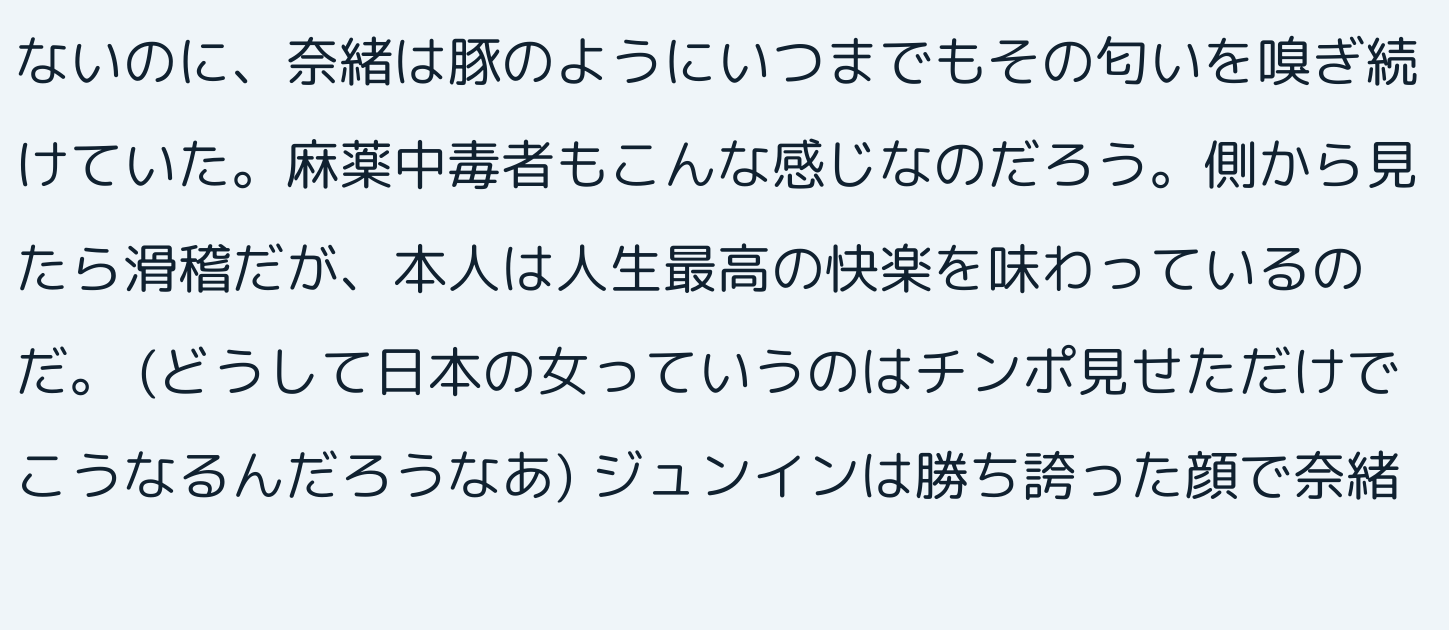ないのに、奈緒は豚のようにいつまでもその匂いを嗅ぎ続けていた。麻薬中毒者もこんな感じなのだろう。側から見たら滑稽だが、本人は人生最高の快楽を味わっているのだ。 (どうして日本の女っていうのはチンポ見せただけでこうなるんだろうなあ) ジュンインは勝ち誇った顔で奈緒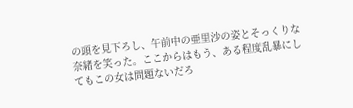の頭を見下ろし、午前中の亜里沙の姿とそっくりな奈緒を笑った。ここからはもう、ある程度乱暴にしてもこの女は問題ないだろ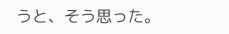うと、そう思った。